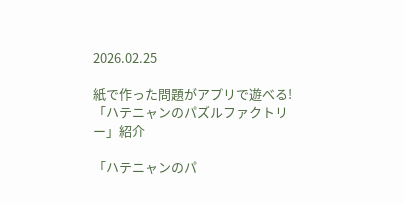2026.02.25

紙で作った問題がアプリで遊べる!「ハテニャンのパズルファクトリー」紹介

「ハテニャンのパ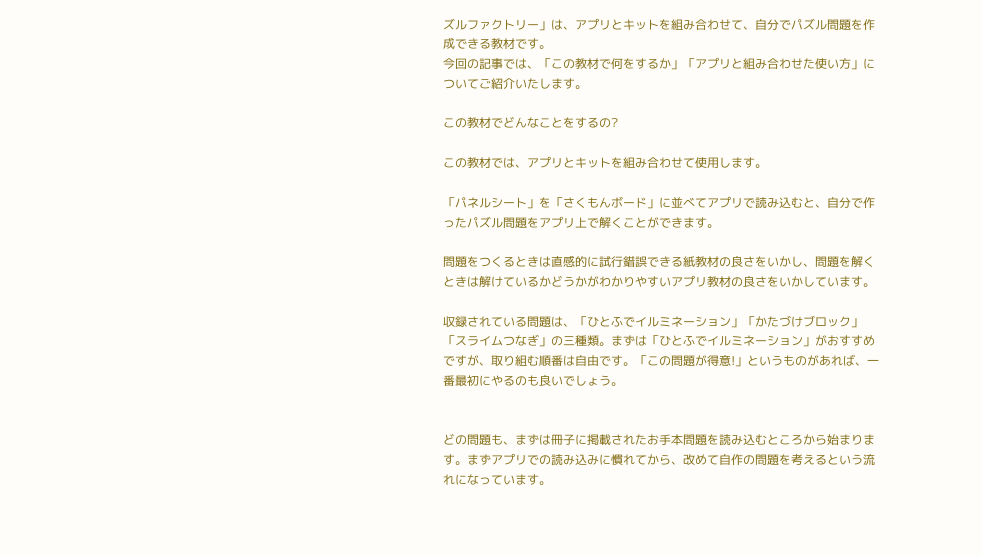ズルファクトリー」は、アプリとキットを組み合わせて、自分でパズル問題を作成できる教材です。
今回の記事では、「この教材で何をするか」「アプリと組み合わせた使い方」についてご紹介いたします。

この教材でどんなことをするの?

この教材では、アプリとキットを組み合わせて使用します。

「パネルシート」を「さくもんボード」に並べてアプリで読み込むと、自分で作ったパズル問題をアプリ上で解くことができます。

問題をつくるときは直感的に試行錯誤できる紙教材の良さをいかし、問題を解くときは解けているかどうかがわかりやすいアプリ教材の良さをいかしています。

収録されている問題は、「ひとふでイルミネーション」「かたづけブロック」「スライムつなぎ」の三種類。まずは「ひとふでイルミネーション」がおすすめですが、取り組む順番は自由です。「この問題が得意!」というものがあれば、一番最初にやるのも良いでしょう。


どの問題も、まずは冊子に掲載されたお手本問題を読み込むところから始まります。まずアプリでの読み込みに慣れてから、改めて自作の問題を考えるという流れになっています。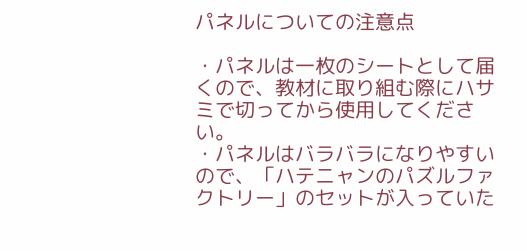パネルについての注意点

・パネルは一枚のシートとして届くので、教材に取り組む際にハサミで切ってから使用してください。
・パネルはバラバラになりやすいので、「ハテニャンのパズルファクトリー」のセットが入っていた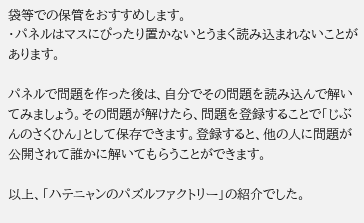袋等での保管をおすすめします。
・パネルはマスにぴったり置かないとうまく読み込まれないことがあります。

パネルで問題を作った後は、自分でその問題を読み込んで解いてみましょう。その問題が解けたら、問題を登録することで「じぶんのさくひん」として保存できます。登録すると、他の人に問題が公開されて誰かに解いてもらうことができます。

以上、「ハテニャンのパズルファクトリー」の紹介でした。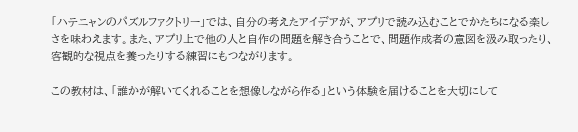「ハテニャンのパズルファクトリー」では、自分の考えたアイデアが、アプリで読み込むことでかたちになる楽しさを味わえます。また、アプリ上で他の人と自作の問題を解き合うことで、問題作成者の意図を汲み取ったり、客観的な視点を養ったりする練習にもつながります。

この教材は、「誰かが解いてくれることを想像しながら作る」という体験を届けることを大切にして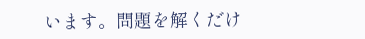います。問題を解くだけ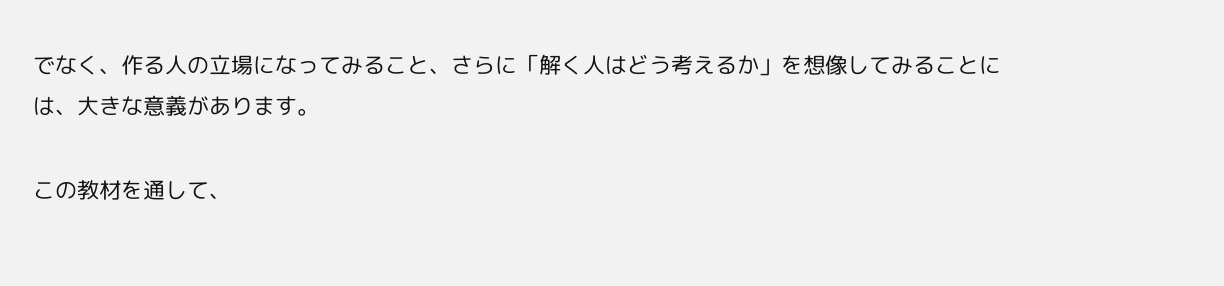でなく、作る人の立場になってみること、さらに「解く人はどう考えるか」を想像してみることには、大きな意義があります。

この教材を通して、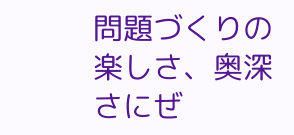問題づくりの楽しさ、奥深さにぜ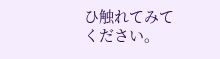ひ触れてみてください。